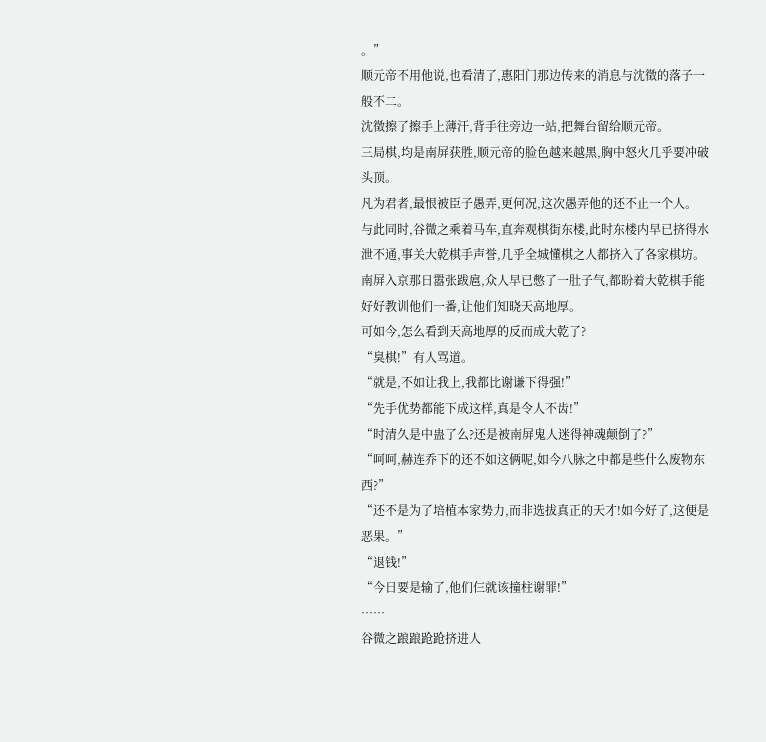。”
顺元帝不用他说,也看清了,惠阳门那边传来的消息与沈徵的落子一般不二。
沈徵擦了擦手上薄汗,背手往旁边一站,把舞台留给顺元帝。
三局棋,均是南屏获胜,顺元帝的脸色越来越黑,胸中怒火几乎要冲破头顶。
凡为君者,最恨被臣子愚弄,更何况,这次愚弄他的还不止一个人。
与此同时,谷微之乘着马车,直奔观棋街东楼,此时东楼内早已挤得水泄不通,事关大乾棋手声誉,几乎全城懂棋之人都挤入了各家棋坊。
南屏入京那日嚣张跋扈,众人早已憋了一肚子气,都盼着大乾棋手能好好教训他们一番,让他们知晓天高地厚。
可如今,怎么看到天高地厚的反而成大乾了?
“臭棋!”有人骂道。
“就是,不如让我上,我都比谢谦下得强!”
“先手优势都能下成这样,真是令人不齿!”
“时清久是中蛊了么?还是被南屏鬼人迷得神魂颠倒了?”
“呵呵,赫连乔下的还不如这俩呢,如今八脉之中都是些什么废物东西?”
“还不是为了培植本家势力,而非选拔真正的天才!如今好了,这便是恶果。”
“退钱!”
“今日要是输了,他们仨就该撞柱谢罪!”
……
谷微之踉踉跄跄挤进人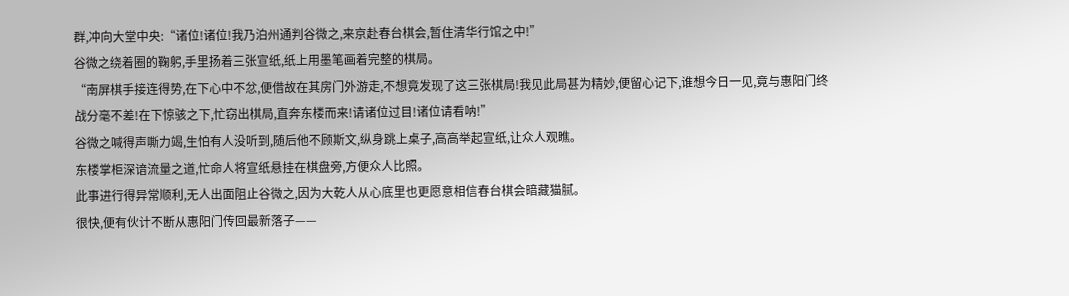群,冲向大堂中央:“诸位!诸位!我乃泊州通判谷微之,来京赴春台棋会,暂住清华行馆之中!”
谷微之绕着圈的鞠躬,手里扬着三张宣纸,纸上用墨笔画着完整的棋局。
“南屏棋手接连得势,在下心中不忿,便借故在其房门外游走,不想竟发现了这三张棋局!我见此局甚为精妙,便留心记下,谁想今日一见,竟与惠阳门终战分毫不差!在下惊骇之下,忙窃出棋局,直奔东楼而来!请诸位过目!诸位请看呐!”
谷微之喊得声嘶力竭,生怕有人没听到,随后他不顾斯文,纵身跳上桌子,高高举起宣纸,让众人观瞧。
东楼掌柜深谙流量之道,忙命人将宣纸悬挂在棋盘旁,方便众人比照。
此事进行得异常顺利,无人出面阻止谷微之,因为大乾人从心底里也更愿意相信春台棋会暗藏猫腻。
很快,便有伙计不断从惠阳门传回最新落子——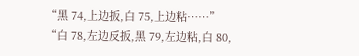“黑 74,上边扳,白 75,上边粘……”
“白 78,左边反扳,黑 79,左边粘,白 80,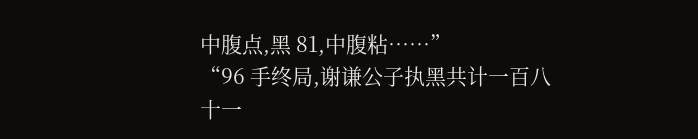中腹点,黑 81,中腹粘……”
“96 手终局,谢谦公子执黑共计一百八十一